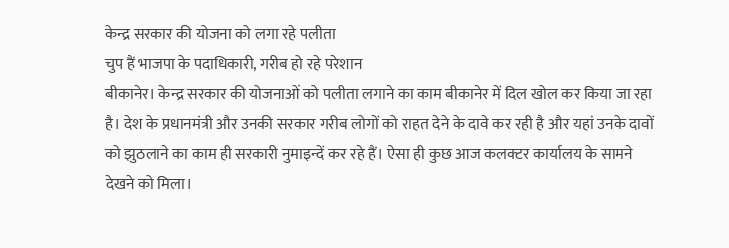केन्द्र सरकार की योजना को लगा रहे पलीता
चुप हैं भाजपा के पदाधिकारी, गरीब हो रहे परेशान
बीकानेर। केन्द्र सरकार की योजनाओं को पलीता लगाने का काम बीकानेर में दिल खोल कर किया जा रहा है। देश के प्रधानमंत्री और उनकी सरकार गरीब लोगों को राहत देने के दावे कर रही है और यहां उनके दावों को झुठलाने का काम ही सरकारी नुमाइन्दें कर रहे हैं। ऐसा ही कुछ आज कलक्टर कार्यालय के सामने देखने को मिला।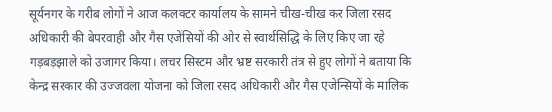सूर्यनगर के गरीब लोगों ने आज कलक्टर कार्यालय के सामने चीख-चीख कर जिला रसद अधिकारी की बेपरवाही और गैस एजेंसियों की ओर से स्वार्थसिद्धि के लिए किए जा रहे गड़बड़झाले को उजागर किया। लचर सिस्टम और भ्रष्ट सरकारी तंत्र से हुए लोगों ने बताया कि केन्द्र सरकार की उज्जवला योजना को जिला रसद अधिकारी और गैस एजेन्सियों के मालिक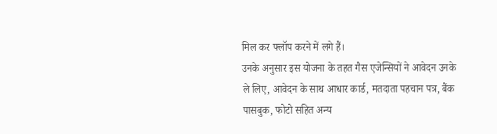मिल कर फ्लॉप करने में लगे हैं।
उनके अनुसार इस योजना के तहत गैस एजेन्सियों ने आवेदन उनके ले लिए, आवेदन के साथ आधार कार्ड, मतदाता पहचान पत्र, बैंक पासबुक, फोटो सहित अन्य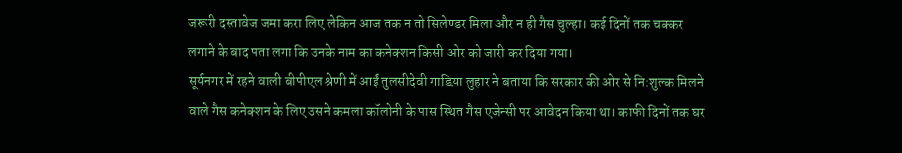जरूरी दस्तावेज जमा करा लिए लेकिन आज तक न तो सिलेण्डर मिला और न ही गैस चुल्हा। कई दिनों तक चक्कर लगाने के बाद पता लगा कि उनके नाम का कनेक्शन किसी ओर को जारी कर दिया गया।
सूर्यनगर में रहने वाली बीपीएल श्रेणी में आईं तुलसीदेवी गाडिय़ा लुहार ने बताया कि सरकार की ओर से नि:शुल्क मिलने वाले गैस कनेक्शन के लिए उसने कमला कॉलोनी के पास स्थित गैस एजेन्सी पर आवेदन किया था। काफी दिनों तक घर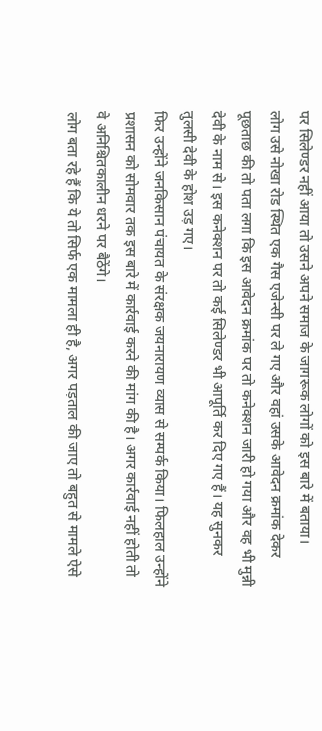पर सिलेण्डर नहीं आया तो उसने अपने समाज के जागरूक लोगों को इस बारे में बताया।
लोग उसे नोखा रोड स्थित एक गैस एजेन्सी पर ले गए और वहां उसके आवेदन क्रमांक देकर पूछताछ की तो पता लगा कि इस आवेदन क्रमांक पर तो कनेक्शन जारी हो गया और वह भी मुन्नी देवी के नाम से। इस कनेक्शन पर तो कई सिलेण्डर भी आपूर्ति कर दिए गए हैं। यह सुनकर तुलसी देवी के होश उड़ गए।
फिर उन्होंने जनकिसान पंचायत के संरक्षक जयनारायण व्यास से सम्पर्क किया। फिलहाल उन्होंने प्रशासन को सोमवार तक इस बारे में कार्रवाई करने की मांग की है। अगर कार्रवाई नहीं होती तो वे अनिश्चितकालीन धरने पर बैठेंगे।
लोग बता रहे हैं कि ये तो सिर्फ एक मामला ही है, अगर पड़ताल की जाए तो बहुत से मामले ऐसे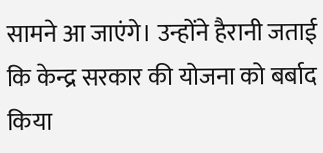सामने आ जाएंगे। उन्होंने हैरानी जताई कि केन्द्र सरकार की योजना को बर्बाद किया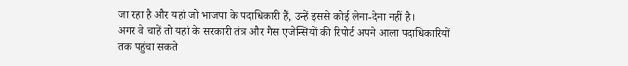जा रहा है और यहां जो भाजपा के पदाधिकारी हैं, उन्हें इससे कोई लेना-देना नहीं है।
अगर वे चाहें तो यहां के सरकारी तंत्र और गैस एजेन्सियों की रिपोर्ट अपने आला पदाधिकारियों तक पहुंचा सकते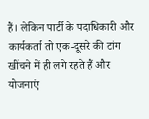हैं। लेकिन पार्टी के पदाधिकारी और कार्यकर्ता तो एक-दूसरे की टांग खींचने में ही लगे रहते हैं और योजनाएं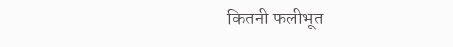कितनी फलीभूत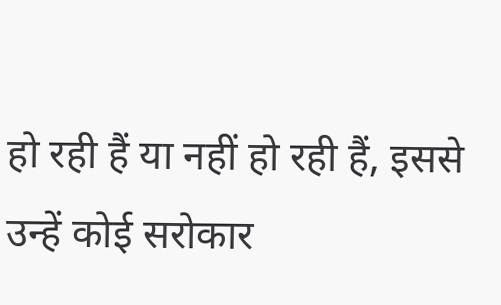हो रही हैं या नहीं हो रही हैं, इससे उन्हें कोई सरोकार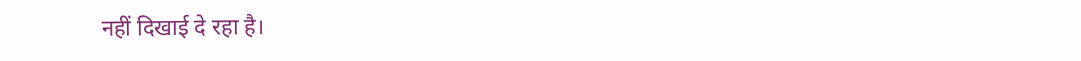नहीं दिखाई दे रहा है।